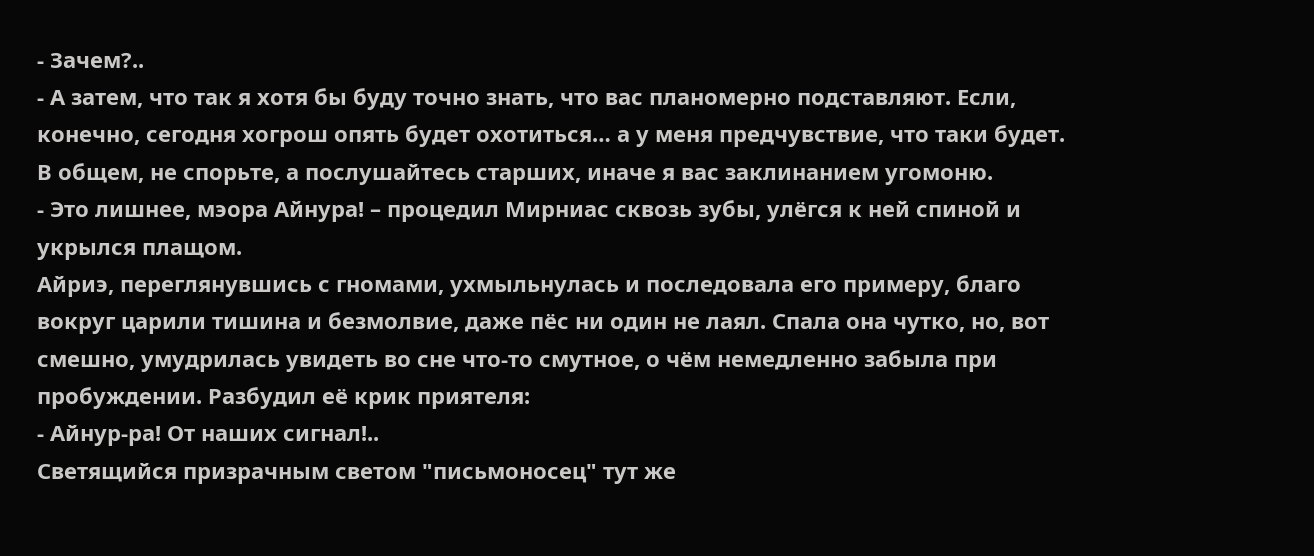- Зачем?..
- А затем, что так я хотя бы буду точно знать, что вас планомерно подставляют. Если, конечно, сегодня хогрош опять будет охотиться… а у меня предчувствие, что таки будет. В общем, не спорьте, а послушайтесь старших, иначе я вас заклинанием угомоню.
- Это лишнее, мэора Айнура! – процедил Мирниас сквозь зубы, улёгся к ней спиной и укрылся плащом.
Айриэ, переглянувшись с гномами, ухмыльнулась и последовала его примеру, благо вокруг царили тишина и безмолвие, даже пёс ни один не лаял. Спала она чутко, но, вот смешно, умудрилась увидеть во сне что-то смутное, о чём немедленно забыла при пробуждении. Разбудил её крик приятеля:
- Айнур-ра! От наших сигнал!..
Светящийся призрачным светом "письмоносец" тут же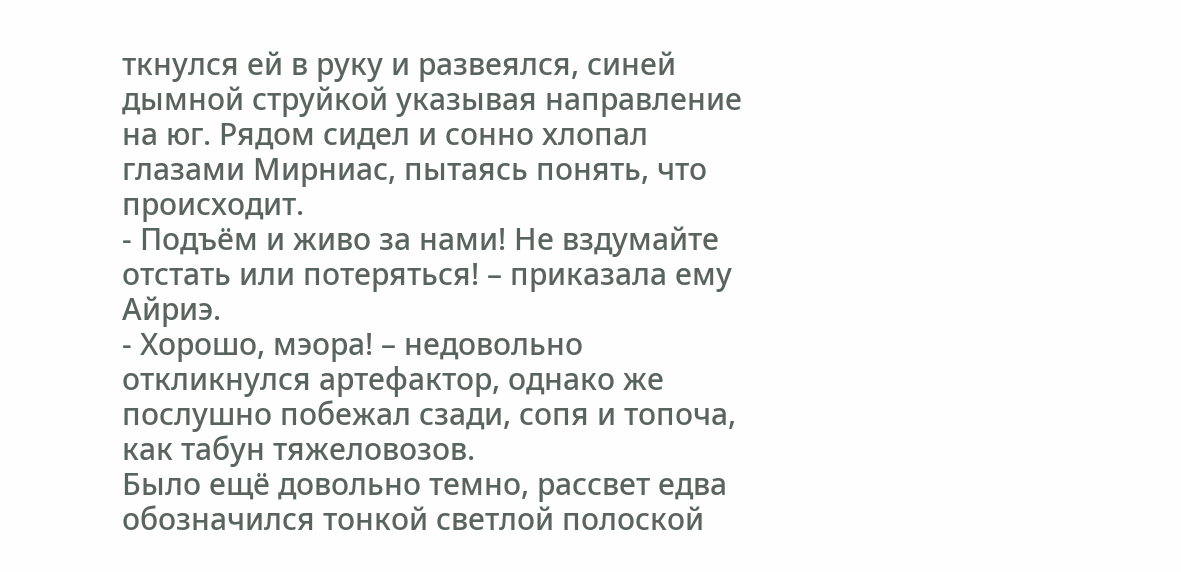ткнулся ей в руку и развеялся, синей дымной струйкой указывая направление на юг. Рядом сидел и сонно хлопал глазами Мирниас, пытаясь понять, что происходит.
- Подъём и живо за нами! Не вздумайте отстать или потеряться! – приказала ему Айриэ.
- Хорошо, мэора! – недовольно откликнулся артефактор, однако же послушно побежал сзади, сопя и топоча, как табун тяжеловозов.
Было ещё довольно темно, рассвет едва обозначился тонкой светлой полоской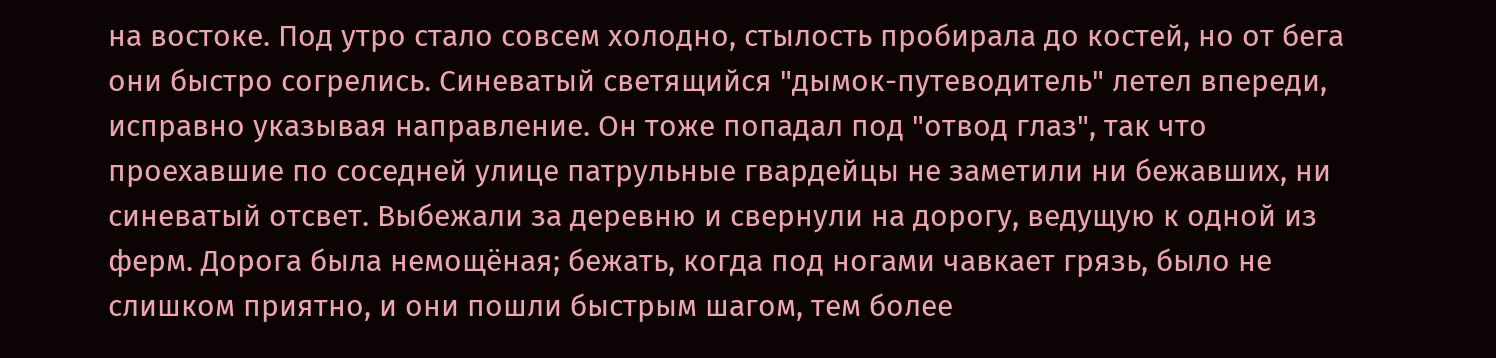на востоке. Под утро стало совсем холодно, стылость пробирала до костей, но от бега они быстро согрелись. Синеватый светящийся "дымок-путеводитель" летел впереди, исправно указывая направление. Он тоже попадал под "отвод глаз", так что проехавшие по соседней улице патрульные гвардейцы не заметили ни бежавших, ни синеватый отсвет. Выбежали за деревню и свернули на дорогу, ведущую к одной из ферм. Дорога была немощёная; бежать, когда под ногами чавкает грязь, было не слишком приятно, и они пошли быстрым шагом, тем более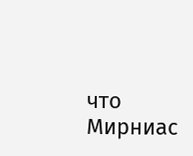что Мирниас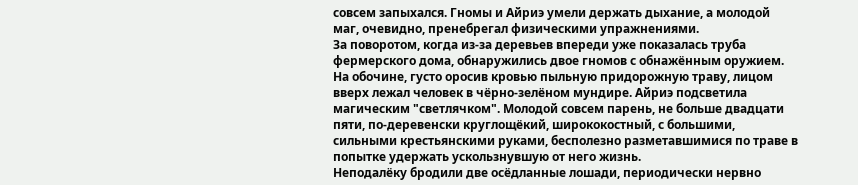совсем запыхался. Гномы и Айриэ умели держать дыхание, а молодой маг, очевидно, пренебрегал физическими упражнениями.
За поворотом, когда из-за деревьев впереди уже показалась труба фермерского дома, обнаружились двое гномов с обнажённым оружием. На обочине, густо оросив кровью пыльную придорожную траву, лицом вверх лежал человек в чёрно-зелёном мундире. Айриэ подсветила магическим "светлячком". Молодой совсем парень, не больше двадцати пяти, по-деревенски круглощёкий, ширококостный, с большими, сильными крестьянскими руками, бесполезно разметавшимися по траве в попытке удержать ускользнувшую от него жизнь.
Неподалёку бродили две осёдланные лошади, периодически нервно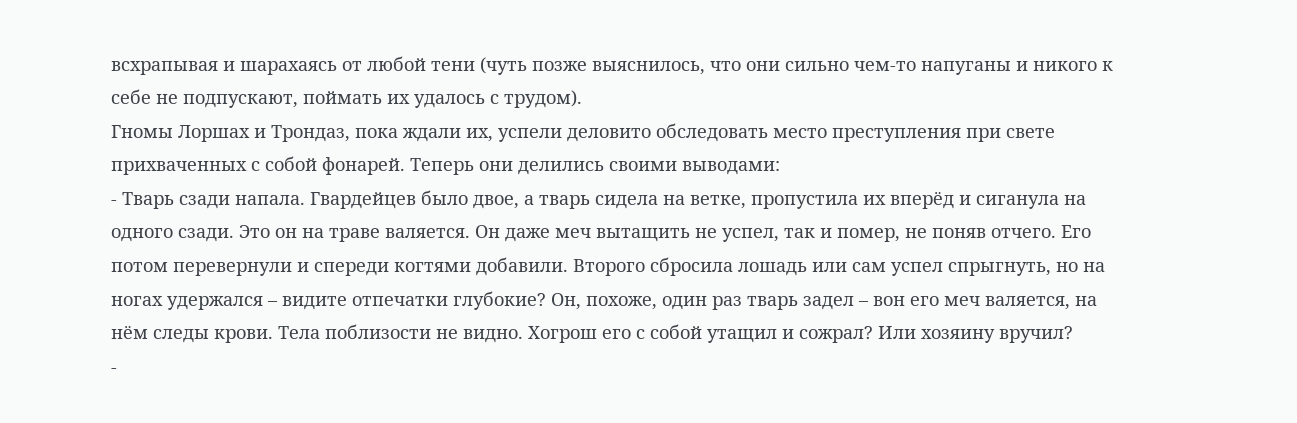всхрапывая и шарахаясь от любой тени (чуть позже выяснилось, что они сильно чем-то напуганы и никого к себе не подпускают, поймать их удалось с трудом).
Гномы Лоршах и Трондаз, пока ждали их, успели деловито обследовать место преступления при свете прихваченных с собой фонарей. Теперь они делились своими выводами:
- Тварь сзади напала. Гвардейцев было двое, а тварь сидела на ветке, пропустила их вперёд и сиганула на одного сзади. Это он на траве валяется. Он даже меч вытащить не успел, так и помер, не поняв отчего. Его потом перевернули и спереди когтями добавили. Второго сбросила лошадь или сам успел спрыгнуть, но на ногах удержался – видите отпечатки глубокие? Он, похоже, один раз тварь задел – вон его меч валяется, на нём следы крови. Тела поблизости не видно. Хогрош его с собой утащил и сожрал? Или хозяину вручил?
-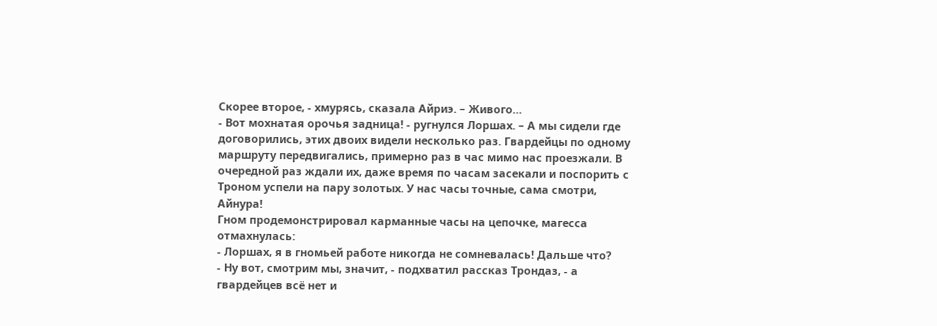Скорее второе, - хмурясь, сказала Айриэ. – Живого…
- Вот мохнатая орочья задница! - ругнулся Лоршах. – А мы сидели где договорились, этих двоих видели несколько раз. Гвардейцы по одному маршруту передвигались, примерно раз в час мимо нас проезжали. В очередной раз ждали их, даже время по часам засекали и поспорить с Троном успели на пару золотых. У нас часы точные, сама смотри, Айнура!
Гном продемонстрировал карманные часы на цепочке, магесса отмахнулась:
- Лоршах, я в гномьей работе никогда не сомневалась! Дальше что?
- Ну вот, смотрим мы, значит, - подхватил рассказ Трондаз, - а гвардейцев всё нет и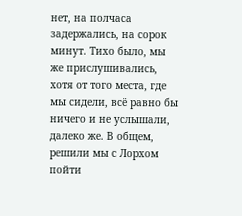нет, на полчаса задержались, на сорок минут. Тихо было, мы же прислушивались, хотя от того места, где мы сидели, всё равно бы ничего и не услышали, далеко же. В общем, решили мы с Лорхом пойти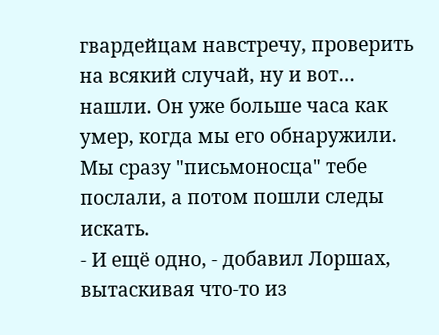гвардейцам навстречу, проверить на всякий случай, ну и вот… нашли. Он уже больше часа как умер, когда мы его обнаружили. Мы сразу "письмоносца" тебе послали, а потом пошли следы искать.
- И ещё одно, - добавил Лоршах, вытаскивая что-то из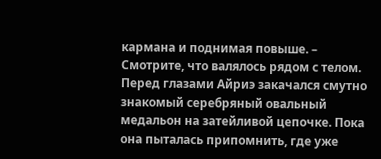кармана и поднимая повыше. – Смотрите, что валялось рядом с телом.
Перед глазами Айриэ закачался смутно знакомый серебряный овальный медальон на затейливой цепочке. Пока она пыталась припомнить, где уже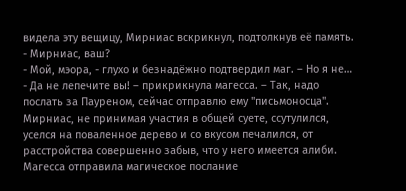видела эту вещицу, Мирниас вскрикнул, подтолкнув её память.
- Мирниас, ваш?
- Мой, мэора, - глухо и безнадёжно подтвердил маг. – Но я не…
- Да не лепечите вы! – прикрикнула магесса. – Так, надо послать за Пауреном, сейчас отправлю ему "письмоносца".
Мирниас, не принимая участия в общей суете, ссутулился, уселся на поваленное дерево и со вкусом печалился, от расстройства совершенно забыв, что у него имеется алиби. Магесса отправила магическое послание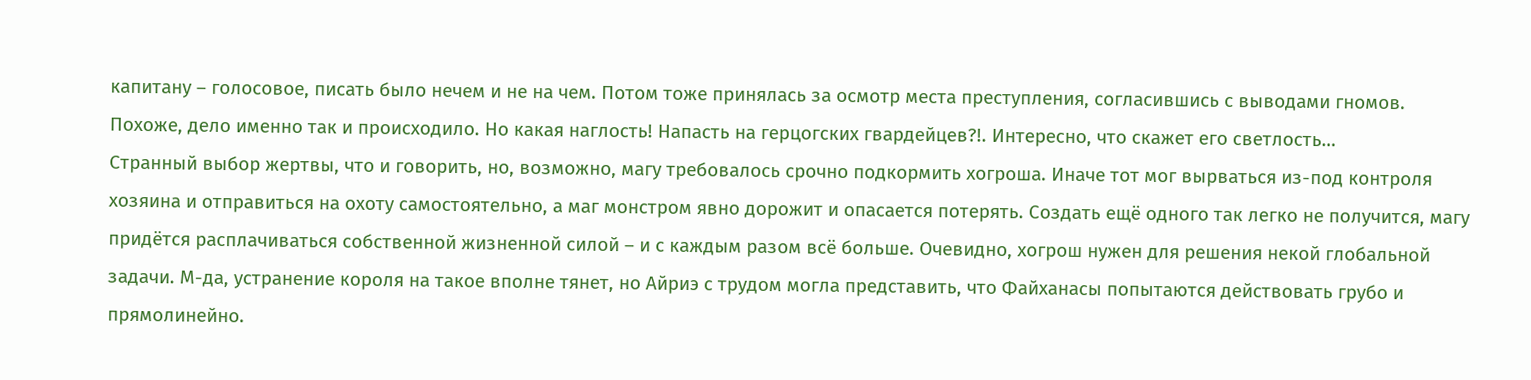капитану – голосовое, писать было нечем и не на чем. Потом тоже принялась за осмотр места преступления, согласившись с выводами гномов. Похоже, дело именно так и происходило. Но какая наглость! Напасть на герцогских гвардейцев?!. Интересно, что скажет его светлость…
Странный выбор жертвы, что и говорить, но, возможно, магу требовалось срочно подкормить хогроша. Иначе тот мог вырваться из-под контроля хозяина и отправиться на охоту самостоятельно, а маг монстром явно дорожит и опасается потерять. Создать ещё одного так легко не получится, магу придётся расплачиваться собственной жизненной силой – и с каждым разом всё больше. Очевидно, хогрош нужен для решения некой глобальной задачи. М-да, устранение короля на такое вполне тянет, но Айриэ с трудом могла представить, что Файханасы попытаются действовать грубо и прямолинейно.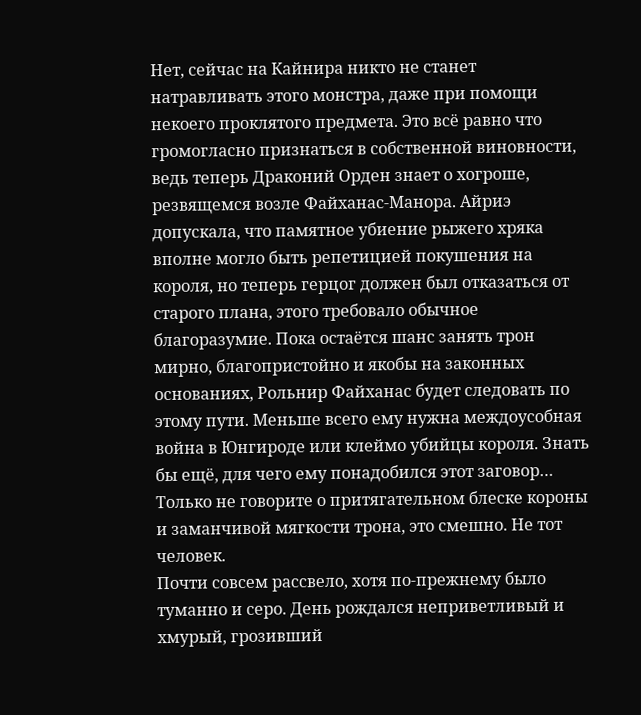Нет, сейчас на Кайнира никто не станет натравливать этого монстра, даже при помощи некоего проклятого предмета. Это всё равно что громогласно признаться в собственной виновности, ведь теперь Драконий Орден знает о хогроше, резвящемся возле Файханас-Манора. Айриэ допускала, что памятное убиение рыжего хряка вполне могло быть репетицией покушения на короля, но теперь герцог должен был отказаться от старого плана, этого требовало обычное благоразумие. Пока остаётся шанс занять трон мирно, благопристойно и якобы на законных основаниях, Рольнир Файханас будет следовать по этому пути. Меньше всего ему нужна междоусобная война в Юнгироде или клеймо убийцы короля. Знать бы ещё, для чего ему понадобился этот заговор… Только не говорите о притягательном блеске короны и заманчивой мягкости трона, это смешно. Не тот человек.
Почти совсем рассвело, хотя по-прежнему было туманно и серо. День рождался неприветливый и хмурый, грозивший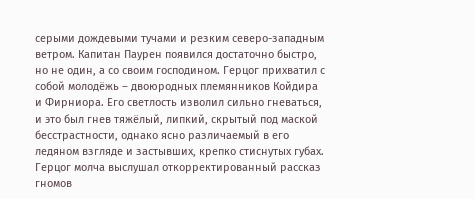серыми дождевыми тучами и резким северо-западным ветром. Капитан Паурен появился достаточно быстро, но не один, а со своим господином. Герцог прихватил с собой молодёжь – двоюродных племянников Койдира и Фирниора. Его светлость изволил сильно гневаться, и это был гнев тяжёлый, липкий, скрытый под маской бесстрастности, однако ясно различаемый в его ледяном взгляде и застывших, крепко стиснутых губах. Герцог молча выслушал откорректированный рассказ гномов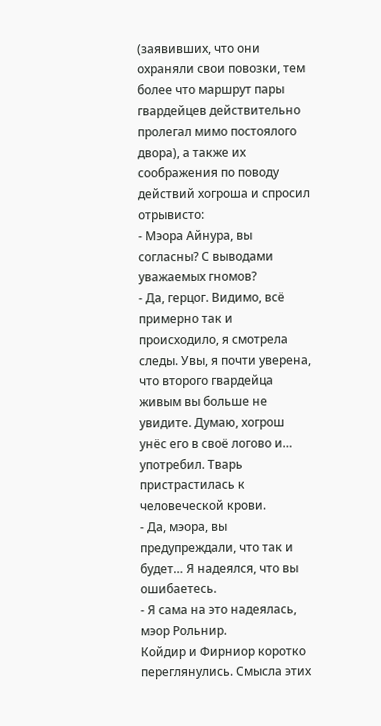(заявивших, что они охраняли свои повозки, тем более что маршрут пары гвардейцев действительно пролегал мимо постоялого двора), а также их соображения по поводу действий хогроша и спросил отрывисто:
- Мэора Айнура, вы согласны? С выводами уважаемых гномов?
- Да, герцог. Видимо, всё примерно так и происходило, я смотрела следы. Увы, я почти уверена, что второго гвардейца живым вы больше не увидите. Думаю, хогрош унёс его в своё логово и… употребил. Тварь пристрастилась к человеческой крови.
- Да, мэора, вы предупреждали, что так и будет… Я надеялся, что вы ошибаетесь.
- Я сама на это надеялась, мэор Рольнир.
Койдир и Фирниор коротко переглянулись. Смысла этих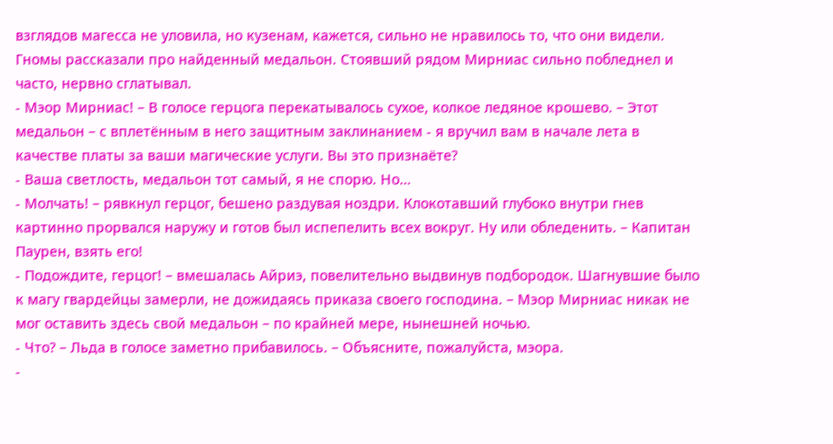взглядов магесса не уловила, но кузенам, кажется, сильно не нравилось то, что они видели. Гномы рассказали про найденный медальон. Стоявший рядом Мирниас сильно побледнел и часто, нервно сглатывал.
- Мэор Мирниас! – В голосе герцога перекатывалось сухое, колкое ледяное крошево. – Этот медальон – с вплетённым в него защитным заклинанием - я вручил вам в начале лета в качестве платы за ваши магические услуги. Вы это признаёте?
- Ваша светлость, медальон тот самый, я не спорю. Но…
- Молчать! – рявкнул герцог, бешено раздувая ноздри. Клокотавший глубоко внутри гнев картинно прорвался наружу и готов был испепелить всех вокруг. Ну или обледенить. – Капитан Паурен, взять его!
- Подождите, герцог! – вмешалась Айриэ, повелительно выдвинув подбородок. Шагнувшие было к магу гвардейцы замерли, не дожидаясь приказа своего господина. – Мэор Мирниас никак не мог оставить здесь свой медальон – по крайней мере, нынешней ночью.
- Что? – Льда в голосе заметно прибавилось. – Объясните, пожалуйста, мэора.
-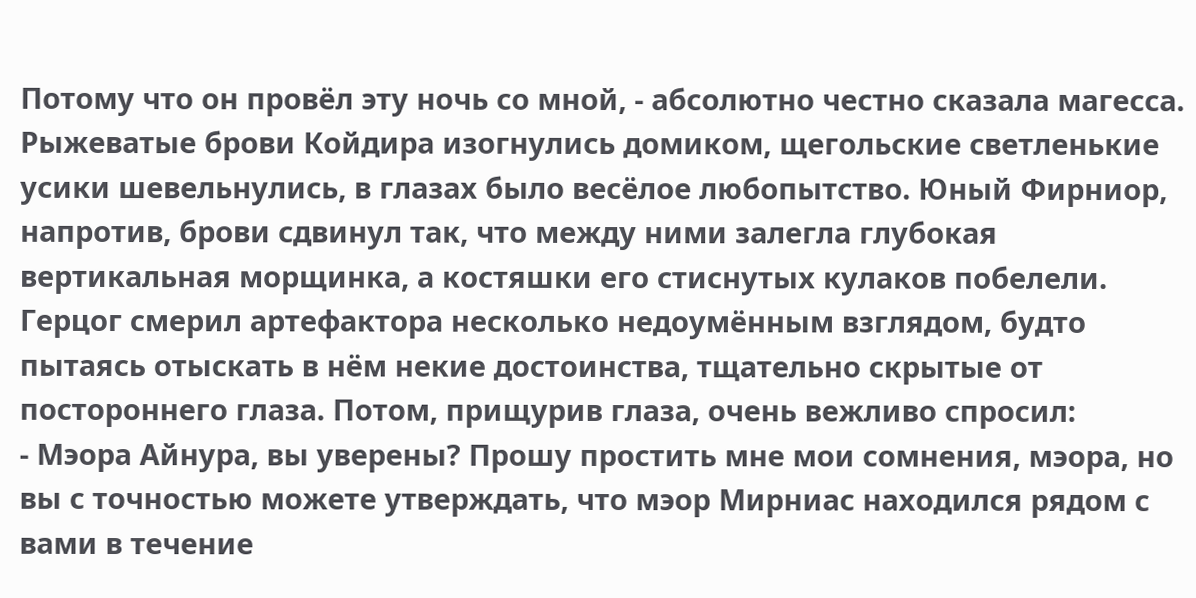Потому что он провёл эту ночь со мной, - абсолютно честно сказала магесса.
Рыжеватые брови Койдира изогнулись домиком, щегольские светленькие усики шевельнулись, в глазах было весёлое любопытство. Юный Фирниор, напротив, брови сдвинул так, что между ними залегла глубокая вертикальная морщинка, а костяшки его стиснутых кулаков побелели. Герцог смерил артефактора несколько недоумённым взглядом, будто пытаясь отыскать в нём некие достоинства, тщательно скрытые от постороннего глаза. Потом, прищурив глаза, очень вежливо спросил:
- Мэора Айнура, вы уверены? Прошу простить мне мои сомнения, мэора, но вы с точностью можете утверждать, что мэор Мирниас находился рядом с вами в течение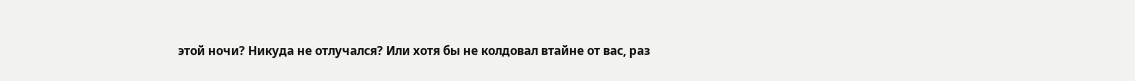этой ночи? Никуда не отлучался? Или хотя бы не колдовал втайне от вас, раз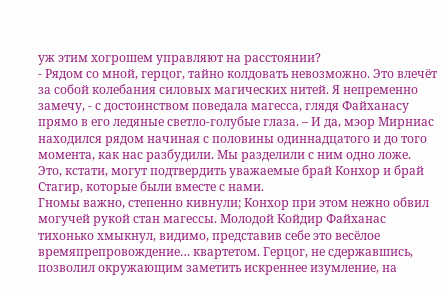уж этим хогрошем управляют на расстоянии?
- Рядом со мной, герцог, тайно колдовать невозможно. Это влечёт за собой колебания силовых магических нитей. Я непременно замечу, - с достоинством поведала магесса, глядя Файханасу прямо в его ледяные светло-голубые глаза. – И да, мэор Мирниас находился рядом начиная с половины одиннадцатого и до того момента, как нас разбудили. Мы разделили с ним одно ложе. Это, кстати, могут подтвердить уважаемые брай Конхор и брай Стагир, которые были вместе с нами.
Гномы важно, степенно кивнули; Конхор при этом нежно обвил могучей рукой стан магессы. Молодой Койдир Файханас тихонько хмыкнул, видимо, представив себе это весёлое времяпрепровождение… квартетом. Герцог, не сдержавшись, позволил окружающим заметить искреннее изумление, на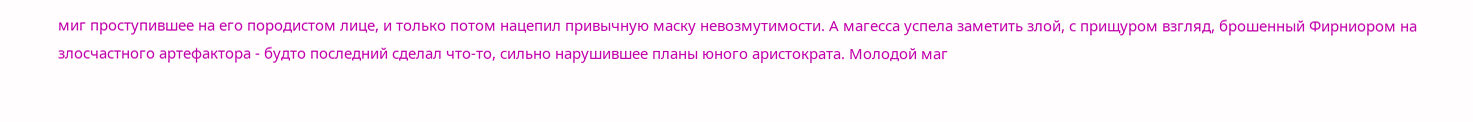миг проступившее на его породистом лице, и только потом нацепил привычную маску невозмутимости. А магесса успела заметить злой, с прищуром взгляд, брошенный Фирниором на злосчастного артефактора - будто последний сделал что-то, сильно нарушившее планы юного аристократа. Молодой маг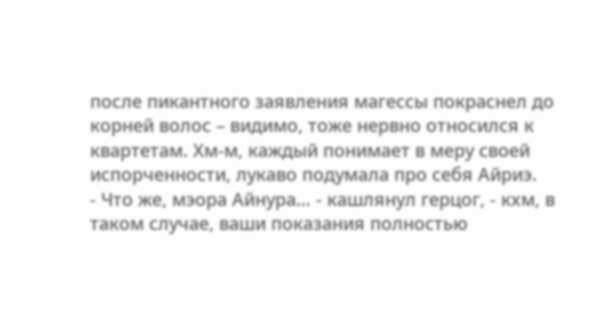после пикантного заявления магессы покраснел до корней волос – видимо, тоже нервно относился к квартетам. Хм-м, каждый понимает в меру своей испорченности, лукаво подумала про себя Айриэ.
- Что же, мэора Айнура… - кашлянул герцог, - кхм, в таком случае, ваши показания полностью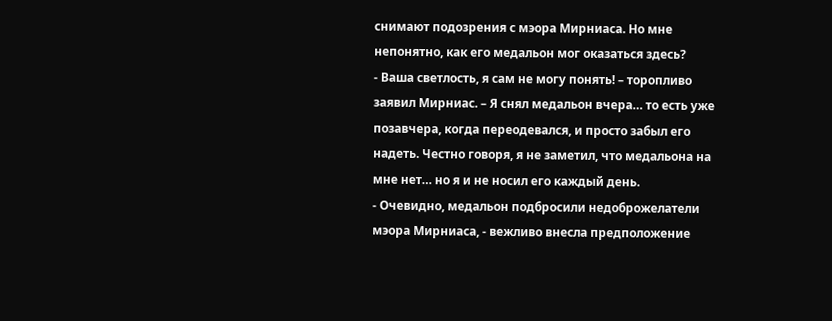снимают подозрения с мэора Мирниаса. Но мне непонятно, как его медальон мог оказаться здесь?
- Ваша светлость, я сам не могу понять! – торопливо заявил Мирниас. – Я снял медальон вчера… то есть уже позавчера, когда переодевался, и просто забыл его надеть. Честно говоря, я не заметил, что медальона на мне нет… но я и не носил его каждый день.
- Очевидно, медальон подбросили недоброжелатели мэора Мирниаса, - вежливо внесла предположение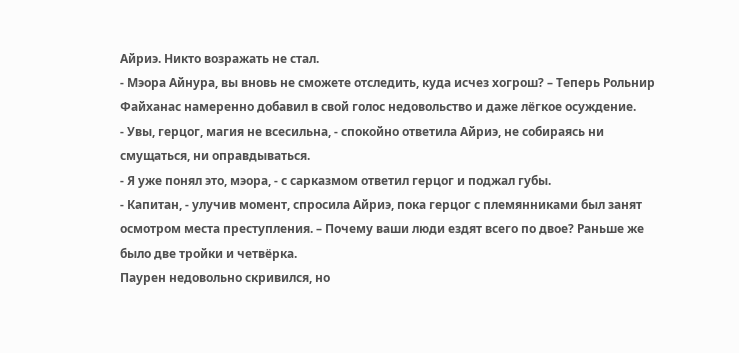Айриэ. Никто возражать не стал.
- Мэора Айнура, вы вновь не сможете отследить, куда исчез хогрош? – Теперь Рольнир Файханас намеренно добавил в свой голос недовольство и даже лёгкое осуждение.
- Увы, герцог, магия не всесильна, - спокойно ответила Айриэ, не собираясь ни смущаться, ни оправдываться.
- Я уже понял это, мэора, - с сарказмом ответил герцог и поджал губы.
- Капитан, - улучив момент, спросила Айриэ, пока герцог с племянниками был занят осмотром места преступления. – Почему ваши люди ездят всего по двое? Раньше же было две тройки и четвёрка.
Паурен недовольно скривился, но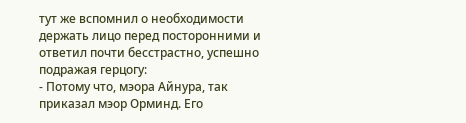тут же вспомнил о необходимости держать лицо перед посторонними и ответил почти бесстрастно, успешно подражая герцогу:
- Потому что, мэора Айнура, так приказал мэор Орминд. Его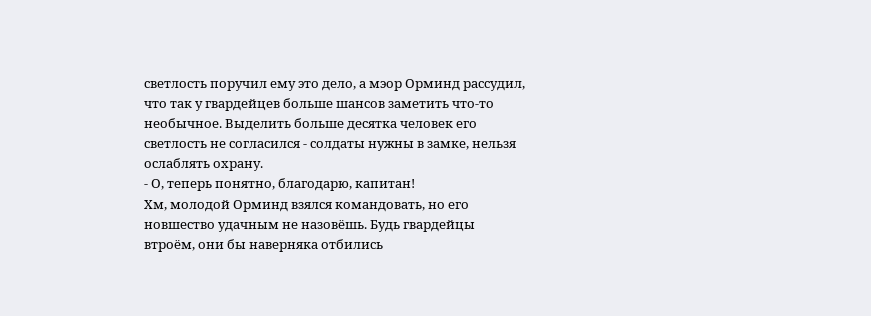светлость поручил ему это дело, а мэор Орминд рассудил, что так у гвардейцев больше шансов заметить что-то необычное. Выделить больше десятка человек его светлость не согласился - солдаты нужны в замке, нельзя ослаблять охрану.
- О, теперь понятно, благодарю, капитан!
Хм, молодой Орминд взялся командовать, но его новшество удачным не назовёшь. Будь гвардейцы втроём, они бы наверняка отбились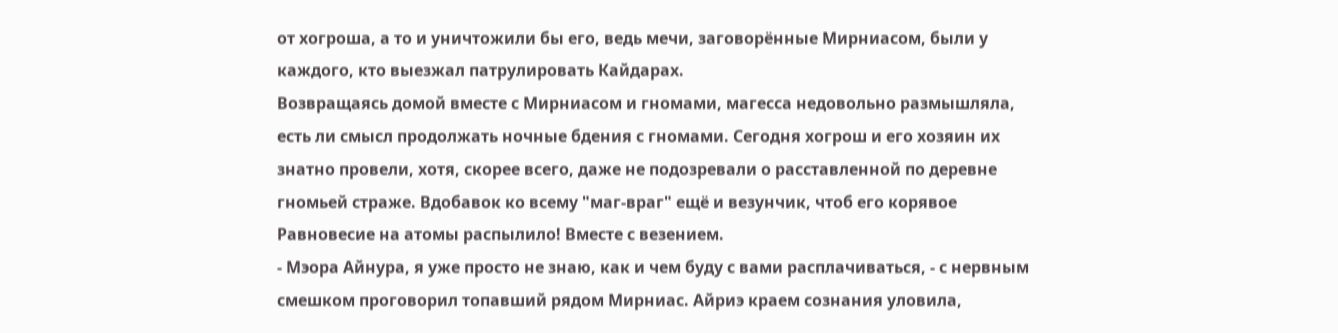от хогроша, а то и уничтожили бы его, ведь мечи, заговорённые Мирниасом, были у каждого, кто выезжал патрулировать Кайдарах.
Возвращаясь домой вместе с Мирниасом и гномами, магесса недовольно размышляла, есть ли смысл продолжать ночные бдения с гномами. Сегодня хогрош и его хозяин их знатно провели, хотя, скорее всего, даже не подозревали о расставленной по деревне гномьей страже. Вдобавок ко всему "маг-враг" ещё и везунчик, чтоб его корявое Равновесие на атомы распылило! Вместе с везением.
- Мэора Айнура, я уже просто не знаю, как и чем буду с вами расплачиваться, - с нервным смешком проговорил топавший рядом Мирниас. Айриэ краем сознания уловила,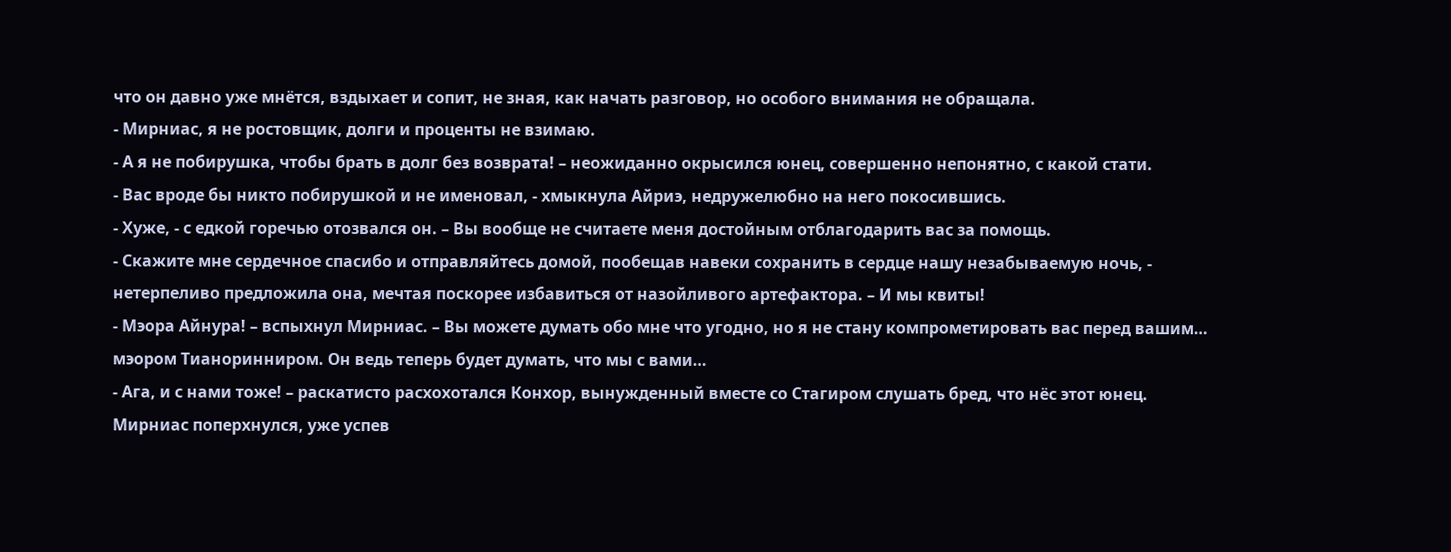что он давно уже мнётся, вздыхает и сопит, не зная, как начать разговор, но особого внимания не обращала.
- Мирниас, я не ростовщик, долги и проценты не взимаю.
- А я не побирушка, чтобы брать в долг без возврата! – неожиданно окрысился юнец, совершенно непонятно, с какой стати.
- Вас вроде бы никто побирушкой и не именовал, - хмыкнула Айриэ, недружелюбно на него покосившись.
- Хуже, - с едкой горечью отозвался он. – Вы вообще не считаете меня достойным отблагодарить вас за помощь.
- Скажите мне сердечное спасибо и отправляйтесь домой, пообещав навеки сохранить в сердце нашу незабываемую ночь, - нетерпеливо предложила она, мечтая поскорее избавиться от назойливого артефактора. – И мы квиты!
- Мэора Айнура! – вспыхнул Мирниас. – Вы можете думать обо мне что угодно, но я не стану компрометировать вас перед вашим… мэором Тианоринниром. Он ведь теперь будет думать, что мы с вами…
- Ага, и с нами тоже! – раскатисто расхохотался Конхор, вынужденный вместе со Стагиром слушать бред, что нёс этот юнец.
Мирниас поперхнулся, уже успев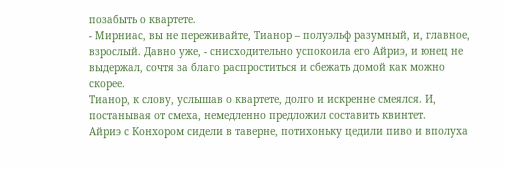позабыть о квартете.
- Мирниас, вы не переживайте, Тианор – полуэльф разумный, и, главное, взрослый. Давно уже, - снисходительно успокоила его Айриэ, и юнец не выдержал, сочтя за благо распроститься и сбежать домой как можно скорее.
Тианор, к слову, услышав о квартете, долго и искренне смеялся. И, постанывая от смеха, немедленно предложил составить квинтет.
Айриэ с Конхором сидели в таверне, потихоньку цедили пиво и вполуха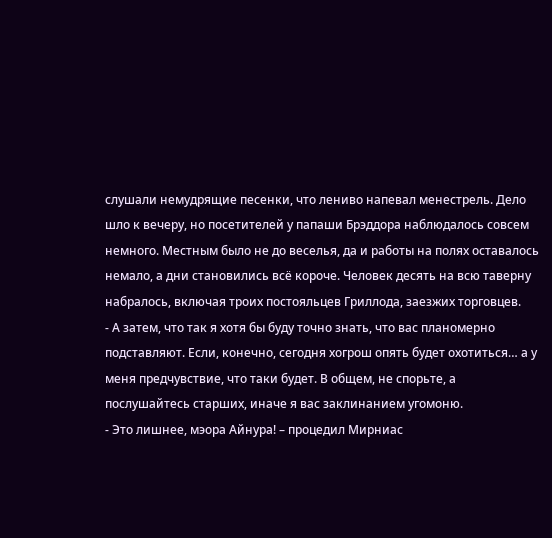слушали немудрящие песенки, что лениво напевал менестрель. Дело шло к вечеру, но посетителей у папаши Брэддора наблюдалось совсем немного. Местным было не до веселья, да и работы на полях оставалось немало, а дни становились всё короче. Человек десять на всю таверну набралось, включая троих постояльцев Гриллода, заезжих торговцев.
- А затем, что так я хотя бы буду точно знать, что вас планомерно подставляют. Если, конечно, сегодня хогрош опять будет охотиться… а у меня предчувствие, что таки будет. В общем, не спорьте, а послушайтесь старших, иначе я вас заклинанием угомоню.
- Это лишнее, мэора Айнура! – процедил Мирниас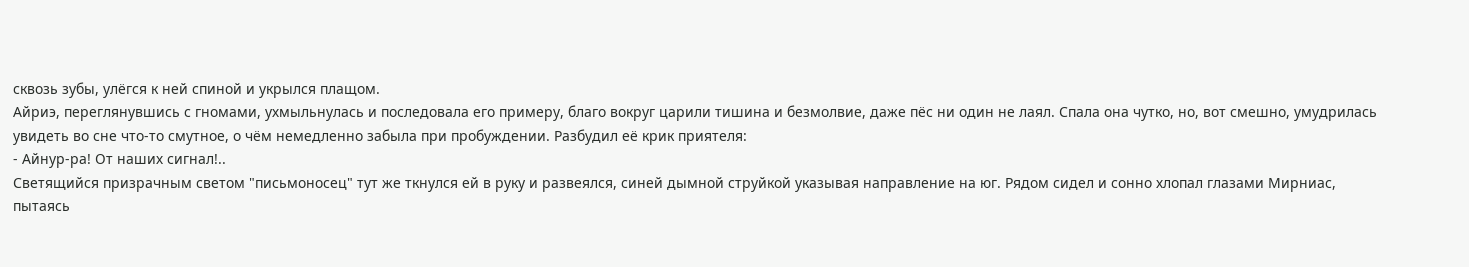сквозь зубы, улёгся к ней спиной и укрылся плащом.
Айриэ, переглянувшись с гномами, ухмыльнулась и последовала его примеру, благо вокруг царили тишина и безмолвие, даже пёс ни один не лаял. Спала она чутко, но, вот смешно, умудрилась увидеть во сне что-то смутное, о чём немедленно забыла при пробуждении. Разбудил её крик приятеля:
- Айнур-ра! От наших сигнал!..
Светящийся призрачным светом "письмоносец" тут же ткнулся ей в руку и развеялся, синей дымной струйкой указывая направление на юг. Рядом сидел и сонно хлопал глазами Мирниас, пытаясь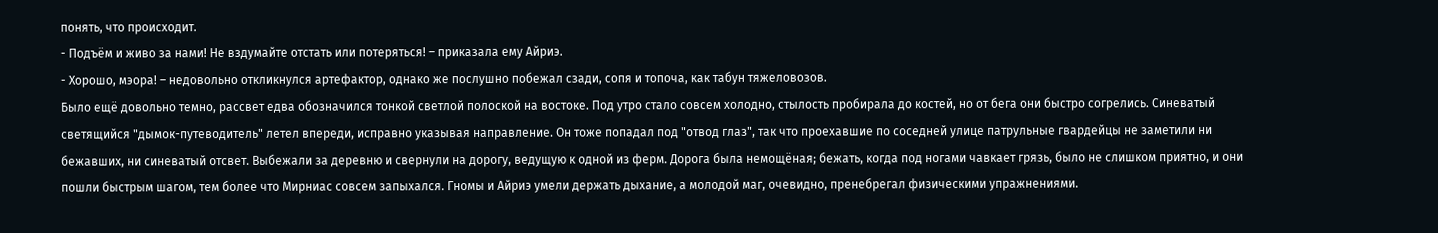понять, что происходит.
- Подъём и живо за нами! Не вздумайте отстать или потеряться! – приказала ему Айриэ.
- Хорошо, мэора! – недовольно откликнулся артефактор, однако же послушно побежал сзади, сопя и топоча, как табун тяжеловозов.
Было ещё довольно темно, рассвет едва обозначился тонкой светлой полоской на востоке. Под утро стало совсем холодно, стылость пробирала до костей, но от бега они быстро согрелись. Синеватый светящийся "дымок-путеводитель" летел впереди, исправно указывая направление. Он тоже попадал под "отвод глаз", так что проехавшие по соседней улице патрульные гвардейцы не заметили ни бежавших, ни синеватый отсвет. Выбежали за деревню и свернули на дорогу, ведущую к одной из ферм. Дорога была немощёная; бежать, когда под ногами чавкает грязь, было не слишком приятно, и они пошли быстрым шагом, тем более что Мирниас совсем запыхался. Гномы и Айриэ умели держать дыхание, а молодой маг, очевидно, пренебрегал физическими упражнениями.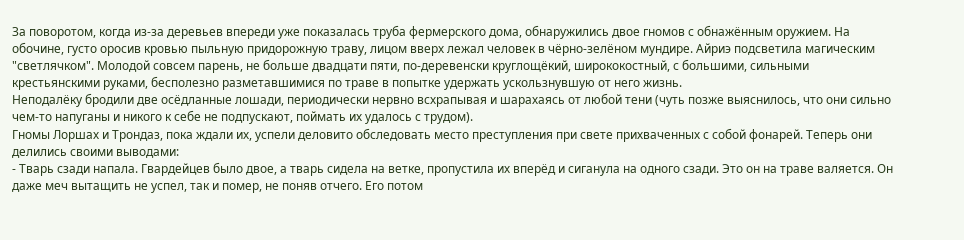За поворотом, когда из-за деревьев впереди уже показалась труба фермерского дома, обнаружились двое гномов с обнажённым оружием. На обочине, густо оросив кровью пыльную придорожную траву, лицом вверх лежал человек в чёрно-зелёном мундире. Айриэ подсветила магическим "светлячком". Молодой совсем парень, не больше двадцати пяти, по-деревенски круглощёкий, ширококостный, с большими, сильными крестьянскими руками, бесполезно разметавшимися по траве в попытке удержать ускользнувшую от него жизнь.
Неподалёку бродили две осёдланные лошади, периодически нервно всхрапывая и шарахаясь от любой тени (чуть позже выяснилось, что они сильно чем-то напуганы и никого к себе не подпускают, поймать их удалось с трудом).
Гномы Лоршах и Трондаз, пока ждали их, успели деловито обследовать место преступления при свете прихваченных с собой фонарей. Теперь они делились своими выводами:
- Тварь сзади напала. Гвардейцев было двое, а тварь сидела на ветке, пропустила их вперёд и сиганула на одного сзади. Это он на траве валяется. Он даже меч вытащить не успел, так и помер, не поняв отчего. Его потом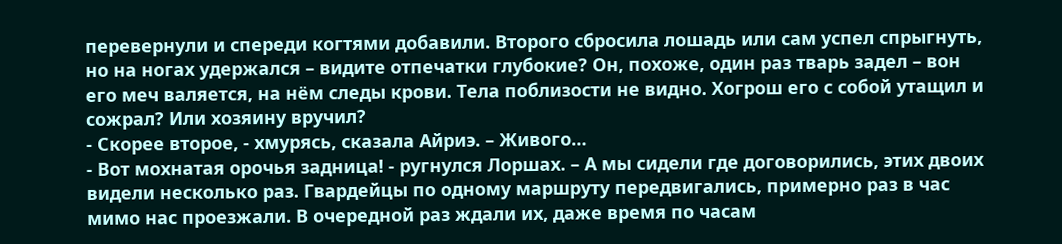перевернули и спереди когтями добавили. Второго сбросила лошадь или сам успел спрыгнуть, но на ногах удержался – видите отпечатки глубокие? Он, похоже, один раз тварь задел – вон его меч валяется, на нём следы крови. Тела поблизости не видно. Хогрош его с собой утащил и сожрал? Или хозяину вручил?
- Скорее второе, - хмурясь, сказала Айриэ. – Живого…
- Вот мохнатая орочья задница! - ругнулся Лоршах. – А мы сидели где договорились, этих двоих видели несколько раз. Гвардейцы по одному маршруту передвигались, примерно раз в час мимо нас проезжали. В очередной раз ждали их, даже время по часам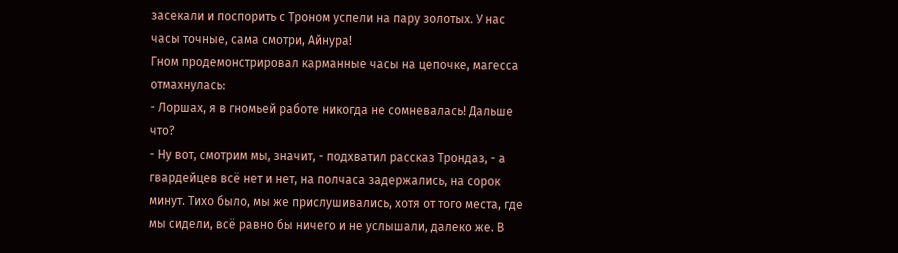засекали и поспорить с Троном успели на пару золотых. У нас часы точные, сама смотри, Айнура!
Гном продемонстрировал карманные часы на цепочке, магесса отмахнулась:
- Лоршах, я в гномьей работе никогда не сомневалась! Дальше что?
- Ну вот, смотрим мы, значит, - подхватил рассказ Трондаз, - а гвардейцев всё нет и нет, на полчаса задержались, на сорок минут. Тихо было, мы же прислушивались, хотя от того места, где мы сидели, всё равно бы ничего и не услышали, далеко же. В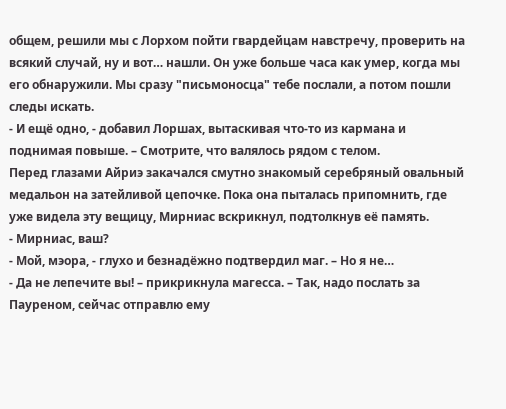общем, решили мы с Лорхом пойти гвардейцам навстречу, проверить на всякий случай, ну и вот… нашли. Он уже больше часа как умер, когда мы его обнаружили. Мы сразу "письмоносца" тебе послали, а потом пошли следы искать.
- И ещё одно, - добавил Лоршах, вытаскивая что-то из кармана и поднимая повыше. – Смотрите, что валялось рядом с телом.
Перед глазами Айриэ закачался смутно знакомый серебряный овальный медальон на затейливой цепочке. Пока она пыталась припомнить, где уже видела эту вещицу, Мирниас вскрикнул, подтолкнув её память.
- Мирниас, ваш?
- Мой, мэора, - глухо и безнадёжно подтвердил маг. – Но я не…
- Да не лепечите вы! – прикрикнула магесса. – Так, надо послать за Пауреном, сейчас отправлю ему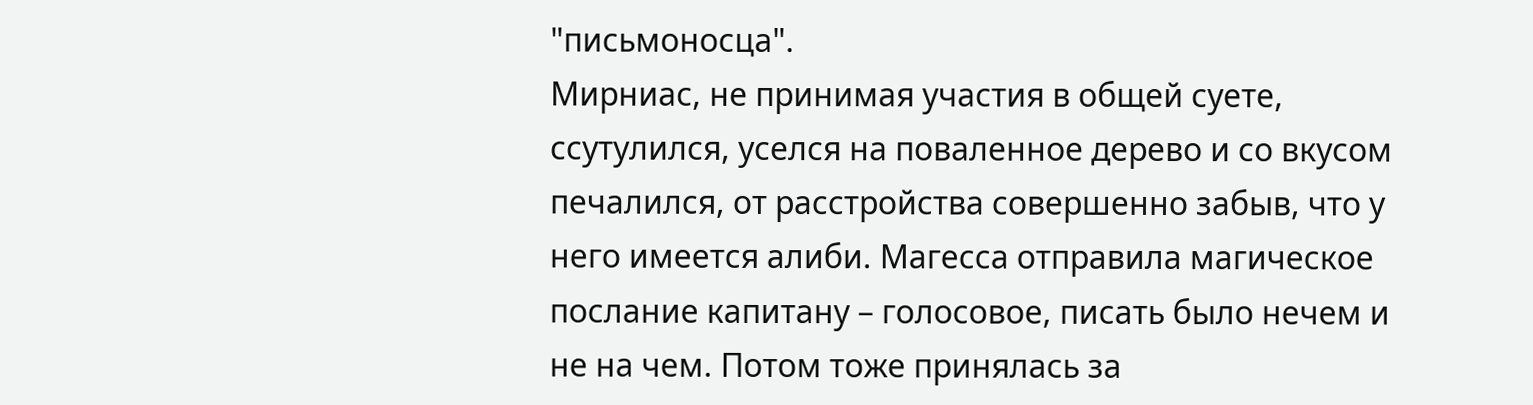"письмоносца".
Мирниас, не принимая участия в общей суете, ссутулился, уселся на поваленное дерево и со вкусом печалился, от расстройства совершенно забыв, что у него имеется алиби. Магесса отправила магическое послание капитану – голосовое, писать было нечем и не на чем. Потом тоже принялась за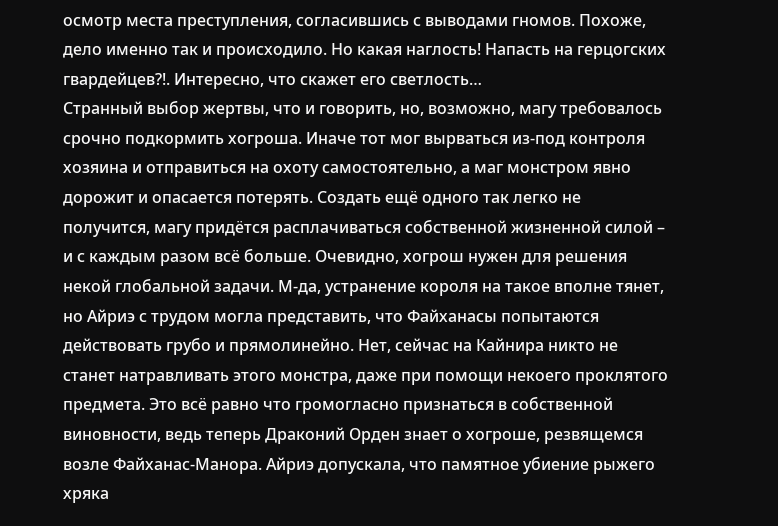осмотр места преступления, согласившись с выводами гномов. Похоже, дело именно так и происходило. Но какая наглость! Напасть на герцогских гвардейцев?!. Интересно, что скажет его светлость…
Странный выбор жертвы, что и говорить, но, возможно, магу требовалось срочно подкормить хогроша. Иначе тот мог вырваться из-под контроля хозяина и отправиться на охоту самостоятельно, а маг монстром явно дорожит и опасается потерять. Создать ещё одного так легко не получится, магу придётся расплачиваться собственной жизненной силой – и с каждым разом всё больше. Очевидно, хогрош нужен для решения некой глобальной задачи. М-да, устранение короля на такое вполне тянет, но Айриэ с трудом могла представить, что Файханасы попытаются действовать грубо и прямолинейно. Нет, сейчас на Кайнира никто не станет натравливать этого монстра, даже при помощи некоего проклятого предмета. Это всё равно что громогласно признаться в собственной виновности, ведь теперь Драконий Орден знает о хогроше, резвящемся возле Файханас-Манора. Айриэ допускала, что памятное убиение рыжего хряка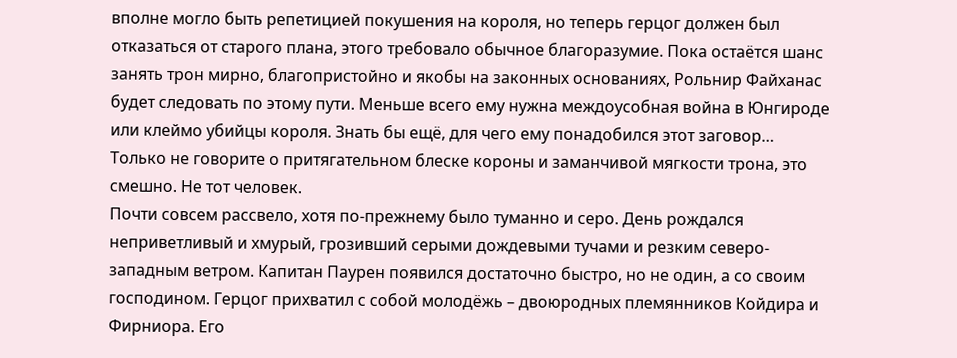вполне могло быть репетицией покушения на короля, но теперь герцог должен был отказаться от старого плана, этого требовало обычное благоразумие. Пока остаётся шанс занять трон мирно, благопристойно и якобы на законных основаниях, Рольнир Файханас будет следовать по этому пути. Меньше всего ему нужна междоусобная война в Юнгироде или клеймо убийцы короля. Знать бы ещё, для чего ему понадобился этот заговор… Только не говорите о притягательном блеске короны и заманчивой мягкости трона, это смешно. Не тот человек.
Почти совсем рассвело, хотя по-прежнему было туманно и серо. День рождался неприветливый и хмурый, грозивший серыми дождевыми тучами и резким северо-западным ветром. Капитан Паурен появился достаточно быстро, но не один, а со своим господином. Герцог прихватил с собой молодёжь – двоюродных племянников Койдира и Фирниора. Его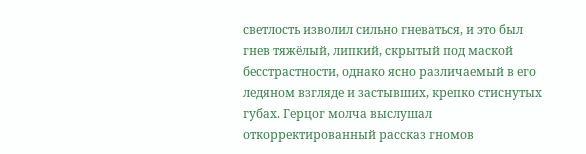светлость изволил сильно гневаться, и это был гнев тяжёлый, липкий, скрытый под маской бесстрастности, однако ясно различаемый в его ледяном взгляде и застывших, крепко стиснутых губах. Герцог молча выслушал откорректированный рассказ гномов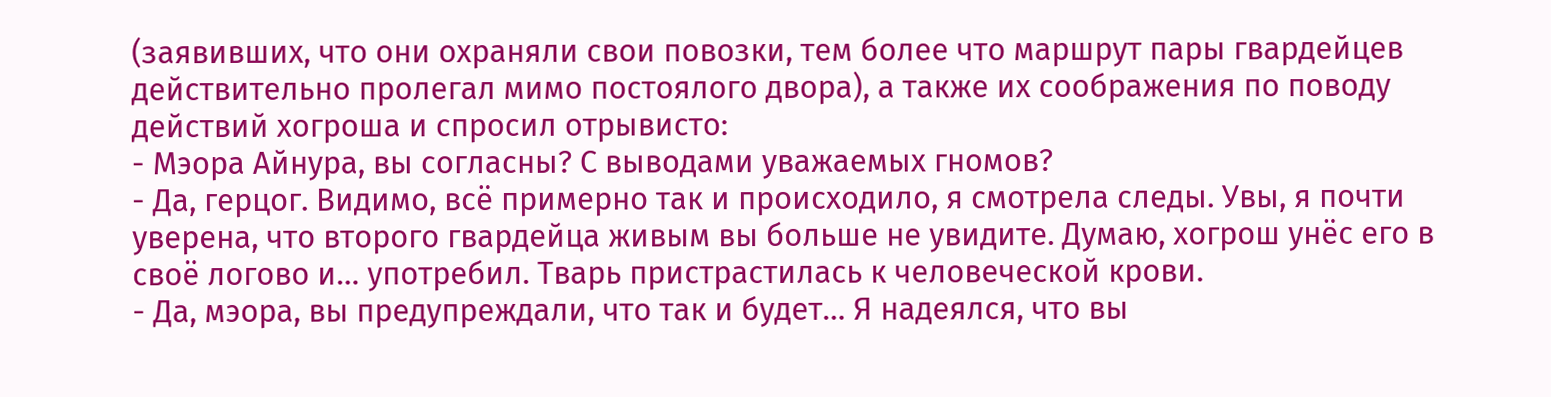(заявивших, что они охраняли свои повозки, тем более что маршрут пары гвардейцев действительно пролегал мимо постоялого двора), а также их соображения по поводу действий хогроша и спросил отрывисто:
- Мэора Айнура, вы согласны? С выводами уважаемых гномов?
- Да, герцог. Видимо, всё примерно так и происходило, я смотрела следы. Увы, я почти уверена, что второго гвардейца живым вы больше не увидите. Думаю, хогрош унёс его в своё логово и… употребил. Тварь пристрастилась к человеческой крови.
- Да, мэора, вы предупреждали, что так и будет… Я надеялся, что вы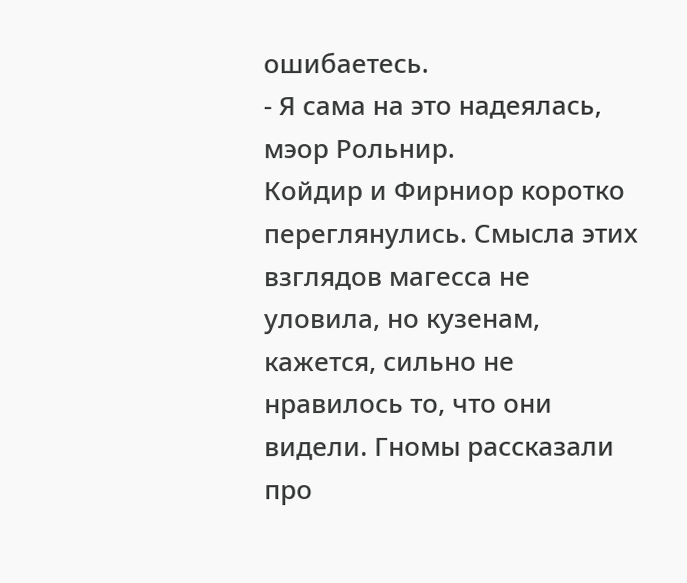ошибаетесь.
- Я сама на это надеялась, мэор Рольнир.
Койдир и Фирниор коротко переглянулись. Смысла этих взглядов магесса не уловила, но кузенам, кажется, сильно не нравилось то, что они видели. Гномы рассказали про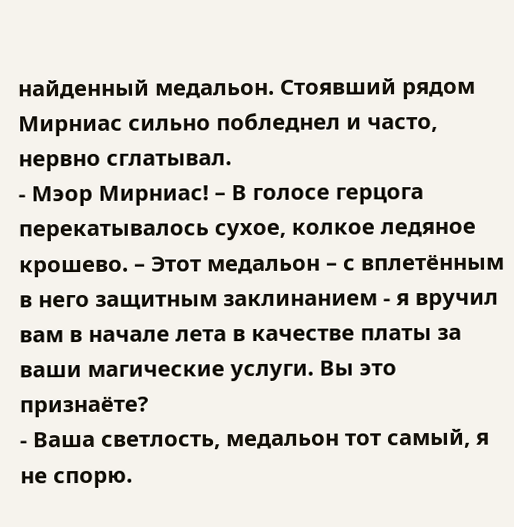найденный медальон. Стоявший рядом Мирниас сильно побледнел и часто, нервно сглатывал.
- Мэор Мирниас! – В голосе герцога перекатывалось сухое, колкое ледяное крошево. – Этот медальон – с вплетённым в него защитным заклинанием - я вручил вам в начале лета в качестве платы за ваши магические услуги. Вы это признаёте?
- Ваша светлость, медальон тот самый, я не спорю.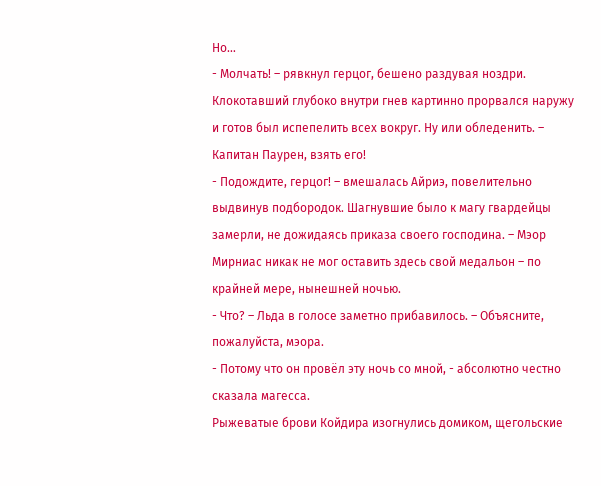Но…
- Молчать! – рявкнул герцог, бешено раздувая ноздри. Клокотавший глубоко внутри гнев картинно прорвался наружу и готов был испепелить всех вокруг. Ну или обледенить. – Капитан Паурен, взять его!
- Подождите, герцог! – вмешалась Айриэ, повелительно выдвинув подбородок. Шагнувшие было к магу гвардейцы замерли, не дожидаясь приказа своего господина. – Мэор Мирниас никак не мог оставить здесь свой медальон – по крайней мере, нынешней ночью.
- Что? – Льда в голосе заметно прибавилось. – Объясните, пожалуйста, мэора.
- Потому что он провёл эту ночь со мной, - абсолютно честно сказала магесса.
Рыжеватые брови Койдира изогнулись домиком, щегольские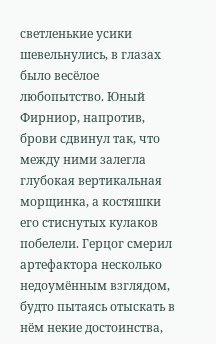светленькие усики шевельнулись, в глазах было весёлое любопытство. Юный Фирниор, напротив, брови сдвинул так, что между ними залегла глубокая вертикальная морщинка, а костяшки его стиснутых кулаков побелели. Герцог смерил артефактора несколько недоумённым взглядом, будто пытаясь отыскать в нём некие достоинства,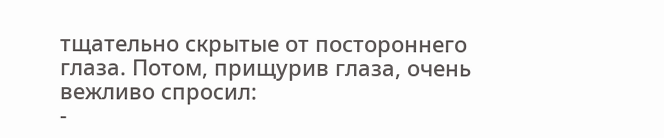тщательно скрытые от постороннего глаза. Потом, прищурив глаза, очень вежливо спросил:
-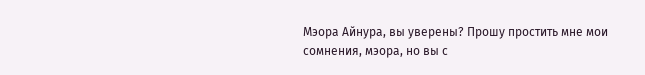Мэора Айнура, вы уверены? Прошу простить мне мои сомнения, мэора, но вы с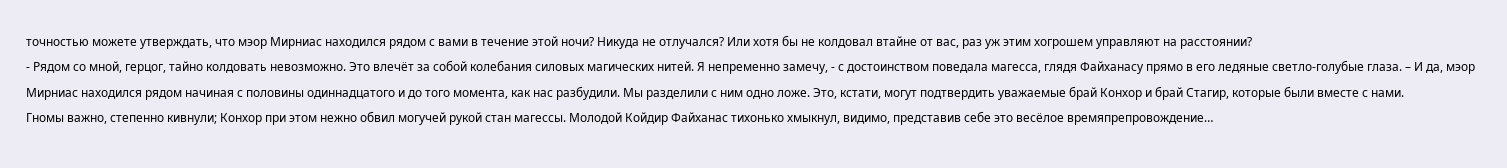точностью можете утверждать, что мэор Мирниас находился рядом с вами в течение этой ночи? Никуда не отлучался? Или хотя бы не колдовал втайне от вас, раз уж этим хогрошем управляют на расстоянии?
- Рядом со мной, герцог, тайно колдовать невозможно. Это влечёт за собой колебания силовых магических нитей. Я непременно замечу, - с достоинством поведала магесса, глядя Файханасу прямо в его ледяные светло-голубые глаза. – И да, мэор Мирниас находился рядом начиная с половины одиннадцатого и до того момента, как нас разбудили. Мы разделили с ним одно ложе. Это, кстати, могут подтвердить уважаемые брай Конхор и брай Стагир, которые были вместе с нами.
Гномы важно, степенно кивнули; Конхор при этом нежно обвил могучей рукой стан магессы. Молодой Койдир Файханас тихонько хмыкнул, видимо, представив себе это весёлое времяпрепровождение…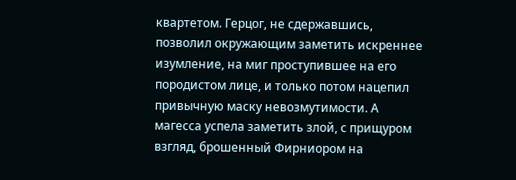квартетом. Герцог, не сдержавшись, позволил окружающим заметить искреннее изумление, на миг проступившее на его породистом лице, и только потом нацепил привычную маску невозмутимости. А магесса успела заметить злой, с прищуром взгляд, брошенный Фирниором на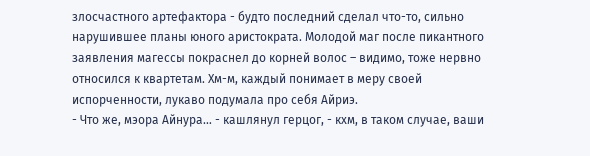злосчастного артефактора - будто последний сделал что-то, сильно нарушившее планы юного аристократа. Молодой маг после пикантного заявления магессы покраснел до корней волос – видимо, тоже нервно относился к квартетам. Хм-м, каждый понимает в меру своей испорченности, лукаво подумала про себя Айриэ.
- Что же, мэора Айнура… - кашлянул герцог, - кхм, в таком случае, ваши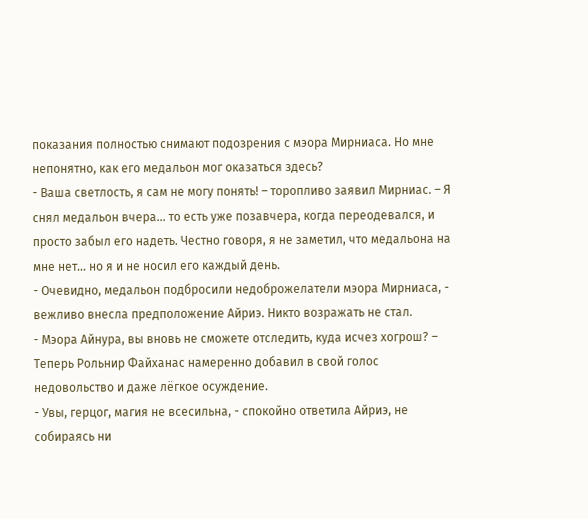показания полностью снимают подозрения с мэора Мирниаса. Но мне непонятно, как его медальон мог оказаться здесь?
- Ваша светлость, я сам не могу понять! – торопливо заявил Мирниас. – Я снял медальон вчера… то есть уже позавчера, когда переодевался, и просто забыл его надеть. Честно говоря, я не заметил, что медальона на мне нет… но я и не носил его каждый день.
- Очевидно, медальон подбросили недоброжелатели мэора Мирниаса, - вежливо внесла предположение Айриэ. Никто возражать не стал.
- Мэора Айнура, вы вновь не сможете отследить, куда исчез хогрош? – Теперь Рольнир Файханас намеренно добавил в свой голос недовольство и даже лёгкое осуждение.
- Увы, герцог, магия не всесильна, - спокойно ответила Айриэ, не собираясь ни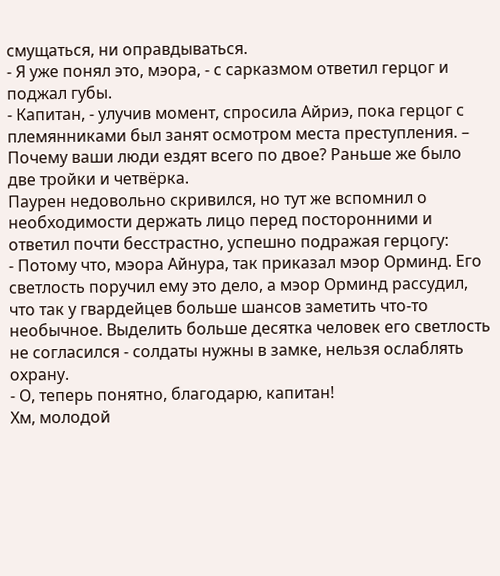смущаться, ни оправдываться.
- Я уже понял это, мэора, - с сарказмом ответил герцог и поджал губы.
- Капитан, - улучив момент, спросила Айриэ, пока герцог с племянниками был занят осмотром места преступления. – Почему ваши люди ездят всего по двое? Раньше же было две тройки и четвёрка.
Паурен недовольно скривился, но тут же вспомнил о необходимости держать лицо перед посторонними и ответил почти бесстрастно, успешно подражая герцогу:
- Потому что, мэора Айнура, так приказал мэор Орминд. Его светлость поручил ему это дело, а мэор Орминд рассудил, что так у гвардейцев больше шансов заметить что-то необычное. Выделить больше десятка человек его светлость не согласился - солдаты нужны в замке, нельзя ослаблять охрану.
- О, теперь понятно, благодарю, капитан!
Хм, молодой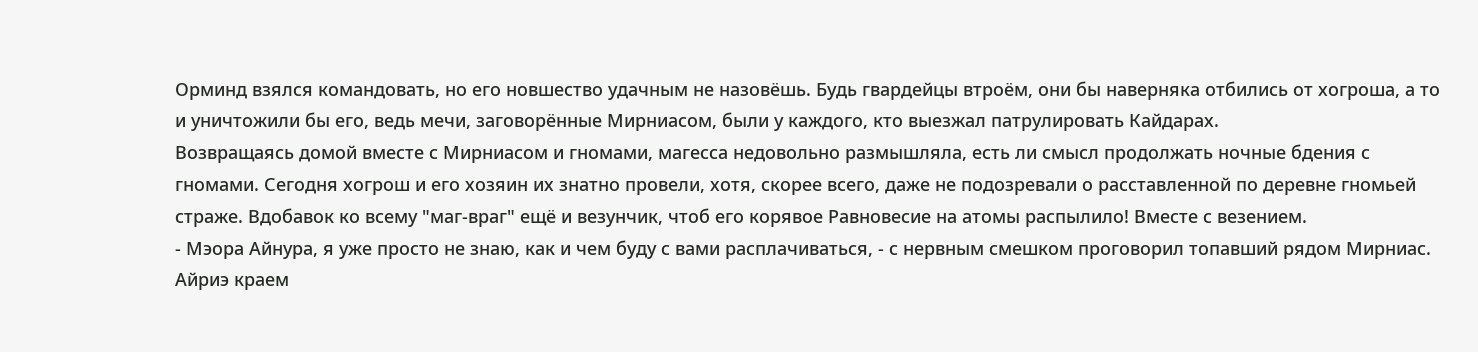Орминд взялся командовать, но его новшество удачным не назовёшь. Будь гвардейцы втроём, они бы наверняка отбились от хогроша, а то и уничтожили бы его, ведь мечи, заговорённые Мирниасом, были у каждого, кто выезжал патрулировать Кайдарах.
Возвращаясь домой вместе с Мирниасом и гномами, магесса недовольно размышляла, есть ли смысл продолжать ночные бдения с гномами. Сегодня хогрош и его хозяин их знатно провели, хотя, скорее всего, даже не подозревали о расставленной по деревне гномьей страже. Вдобавок ко всему "маг-враг" ещё и везунчик, чтоб его корявое Равновесие на атомы распылило! Вместе с везением.
- Мэора Айнура, я уже просто не знаю, как и чем буду с вами расплачиваться, - с нервным смешком проговорил топавший рядом Мирниас. Айриэ краем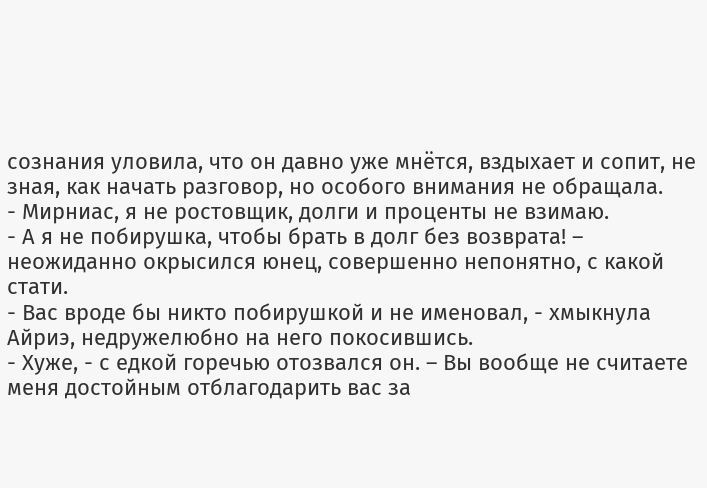сознания уловила, что он давно уже мнётся, вздыхает и сопит, не зная, как начать разговор, но особого внимания не обращала.
- Мирниас, я не ростовщик, долги и проценты не взимаю.
- А я не побирушка, чтобы брать в долг без возврата! – неожиданно окрысился юнец, совершенно непонятно, с какой стати.
- Вас вроде бы никто побирушкой и не именовал, - хмыкнула Айриэ, недружелюбно на него покосившись.
- Хуже, - с едкой горечью отозвался он. – Вы вообще не считаете меня достойным отблагодарить вас за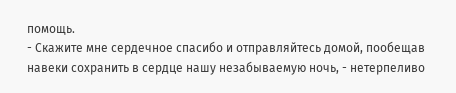помощь.
- Скажите мне сердечное спасибо и отправляйтесь домой, пообещав навеки сохранить в сердце нашу незабываемую ночь, - нетерпеливо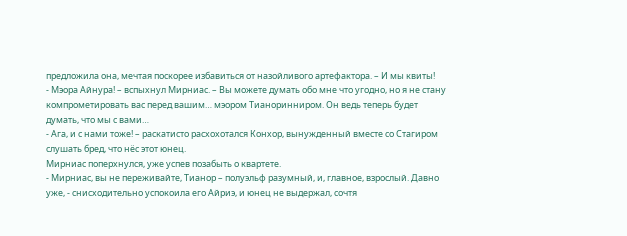предложила она, мечтая поскорее избавиться от назойливого артефактора. – И мы квиты!
- Мэора Айнура! – вспыхнул Мирниас. – Вы можете думать обо мне что угодно, но я не стану компрометировать вас перед вашим… мэором Тианоринниром. Он ведь теперь будет думать, что мы с вами…
- Ага, и с нами тоже! – раскатисто расхохотался Конхор, вынужденный вместе со Стагиром слушать бред, что нёс этот юнец.
Мирниас поперхнулся, уже успев позабыть о квартете.
- Мирниас, вы не переживайте, Тианор – полуэльф разумный, и, главное, взрослый. Давно уже, - снисходительно успокоила его Айриэ, и юнец не выдержал, сочтя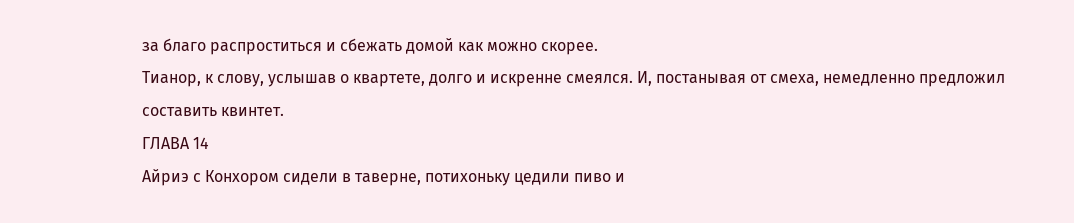за благо распроститься и сбежать домой как можно скорее.
Тианор, к слову, услышав о квартете, долго и искренне смеялся. И, постанывая от смеха, немедленно предложил составить квинтет.
ГЛАВА 14
Айриэ с Конхором сидели в таверне, потихоньку цедили пиво и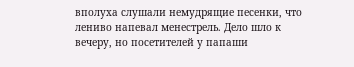вполуха слушали немудрящие песенки, что лениво напевал менестрель. Дело шло к вечеру, но посетителей у папаши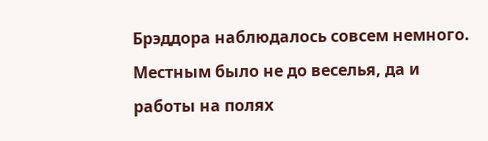Брэддора наблюдалось совсем немного. Местным было не до веселья, да и работы на полях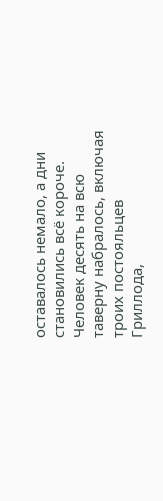оставалось немало, а дни становились всё короче. Человек десять на всю таверну набралось, включая троих постояльцев Гриллода,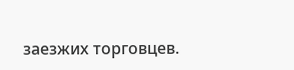заезжих торговцев.